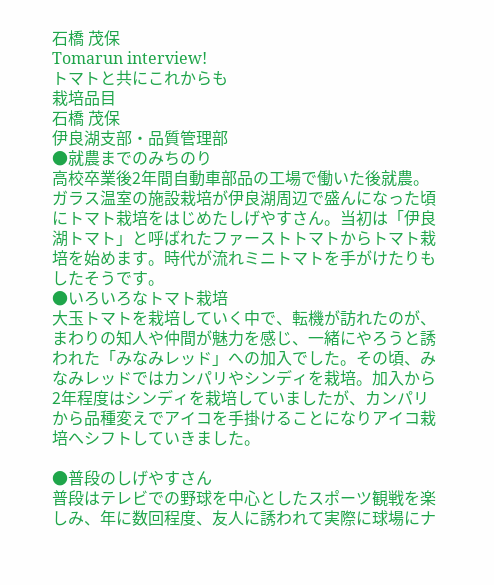石橋 茂保
Tomarun interview!
トマトと共にこれからも
栽培品目
石橋 茂保
伊良湖支部・品質管理部
●就農までのみちのり
高校卒業後2年間自動車部品の工場で働いた後就農。ガラス温室の施設栽培が伊良湖周辺で盛んになった頃にトマト栽培をはじめたしげやすさん。当初は「伊良湖トマト」と呼ばれたファーストトマトからトマト栽培を始めます。時代が流れミニトマトを手がけたりもしたそうです。
●いろいろなトマト栽培
大玉トマトを栽培していく中で、転機が訪れたのが、まわりの知人や仲間が魅力を感じ、一緒にやろうと誘われた「みなみレッド」への加入でした。その頃、みなみレッドではカンパリやシンディを栽培。加入から2年程度はシンディを栽培していましたが、カンパリから品種変えでアイコを手掛けることになりアイコ栽培へシフトしていきました。

●普段のしげやすさん
普段はテレビでの野球を中心としたスポーツ観戦を楽しみ、年に数回程度、友人に誘われて実際に球場にナ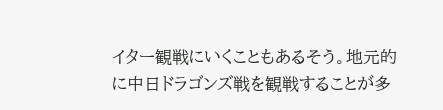イター観戦にいくこともあるそう。地元的に中日ドラゴンズ戦を観戦することが多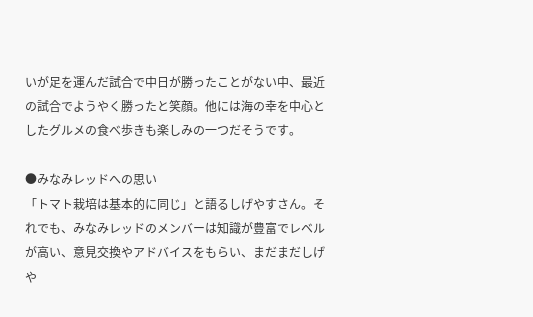いが足を運んだ試合で中日が勝ったことがない中、最近の試合でようやく勝ったと笑顔。他には海の幸を中心としたグルメの食べ歩きも楽しみの一つだそうです。

●みなみレッドへの思い
「トマト栽培は基本的に同じ」と語るしげやすさん。それでも、みなみレッドのメンバーは知識が豊富でレベルが高い、意見交換やアドバイスをもらい、まだまだしげや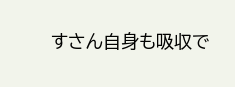すさん自身も吸収で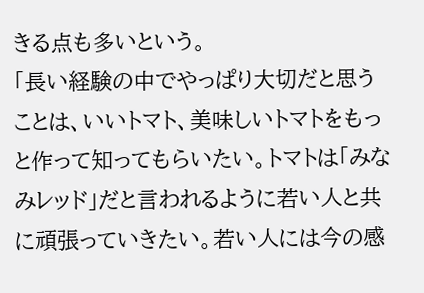きる点も多いという。
「長い経験の中でやっぱり大切だと思うことは、いいトマト、美味しいトマトをもっと作って知ってもらいたい。トマトは「みなみレッド」だと言われるように若い人と共に頑張っていきたい。若い人には今の感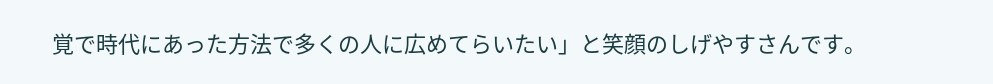覚で時代にあった方法で多くの人に広めてらいたい」と笑顔のしげやすさんです。